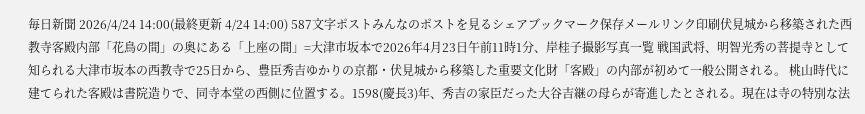毎日新聞 2026/4/24 14:00(最終更新 4/24 14:00) 587文字ポストみんなのポストを見るシェアブックマーク保存メールリンク印刷伏見城から移築された西教寺客殿内部「花鳥の間」の奥にある「上座の間」=大津市坂本で2026年4月23日午前11時1分、岸桂子撮影写真一覧 戦国武将、明智光秀の菩提寺として知られる大津市坂本の西教寺で25日から、豊臣秀吉ゆかりの京都・伏見城から移築した重要文化財「客殿」の内部が初めて一般公開される。 桃山時代に建てられた客殿は書院造りで、同寺本堂の西側に位置する。1598(慶長3)年、秀吉の家臣だった大谷吉継の母らが寄進したとされる。現在は寺の特別な法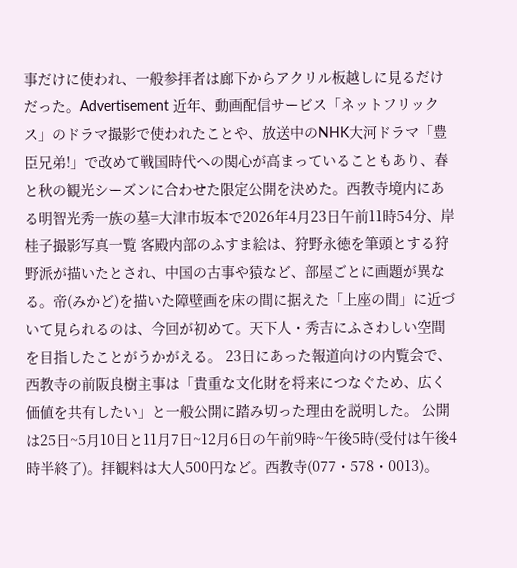事だけに使われ、一般参拝者は廊下からアクリル板越しに見るだけだった。Advertisement 近年、動画配信サービス「ネットフリックス」のドラマ撮影で使われたことや、放送中のNHK大河ドラマ「豊臣兄弟!」で改めて戦国時代への関心が高まっていることもあり、春と秋の観光シーズンに合わせた限定公開を決めた。西教寺境内にある明智光秀一族の墓=大津市坂本で2026年4月23日午前11時54分、岸桂子撮影写真一覧 客殿内部のふすま絵は、狩野永徳を筆頭とする狩野派が描いたとされ、中国の古事や猿など、部屋ごとに画題が異なる。帝(みかど)を描いた障壁画を床の間に据えた「上座の間」に近づいて見られるのは、今回が初めて。天下人・秀吉にふさわしい空間を目指したことがうかがえる。 23日にあった報道向けの内覧会で、西教寺の前阪良樹主事は「貴重な文化財を将来につなぐため、広く価値を共有したい」と一般公開に踏み切った理由を説明した。 公開は25日~5月10日と11月7日~12月6日の午前9時~午後5時(受付は午後4時半終了)。拝観料は大人500円など。西教寺(077・578・0013)。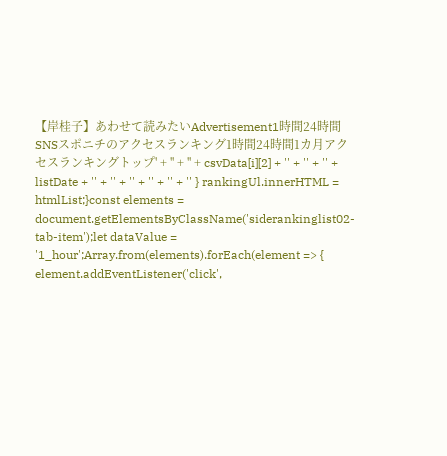【岸桂子】あわせて読みたいAdvertisement1時間24時間SNSスポニチのアクセスランキング1時間24時間1カ月アクセスランキングトップ' + '' + '' + csvData[i][2] + '' + '' + '' + listDate + '' + '' + '' + '' + '' + '' } rankingUl.innerHTML = htmlList;}const elements = document.getElementsByClassName('siderankinglist02-tab-item');let dataValue = '1_hour';Array.from(elements).forEach(element => { element.addEventListener('click',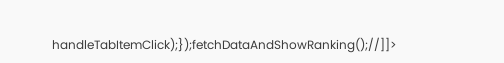handleTabItemClick);});fetchDataAndShowRanking();//]]>